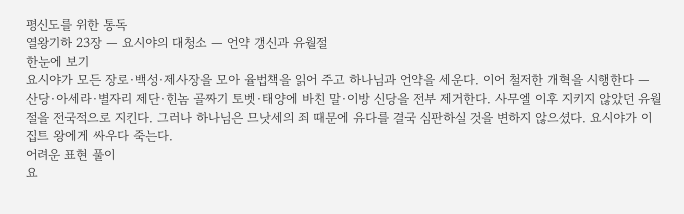평신도를 위한 통독
열왕기하 23장 — 요시야의 대청소 — 언약 갱신과 유월절
한눈에 보기
요시야가 모든 장로·백성·제사장을 모아 율법책을 읽어 주고 하나님과 언약을 세운다. 이어 철저한 개혁을 시행한다 — 산당·아세라·별자리 제단·힌놈 골짜기 토벳·태양에 바친 말·이방 신당을 전부 제거한다. 사무엘 이후 지키지 않았던 유월절을 전국적으로 지킨다. 그러나 하나님은 므낫세의 죄 때문에 유다를 결국 심판하실 것을 변하지 않으셨다. 요시야가 이집트 왕에게 싸우다 죽는다.
어려운 표현 풀이
요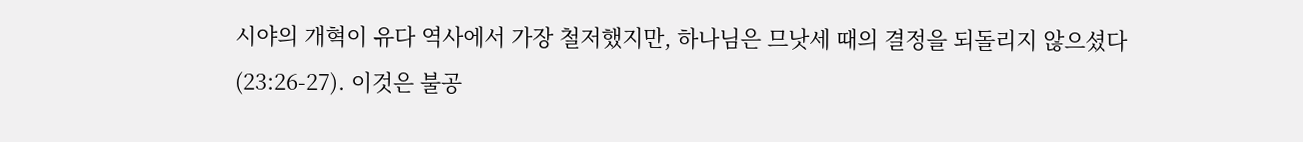시야의 개혁이 유다 역사에서 가장 철저했지만, 하나님은 므낫세 때의 결정을 되돌리지 않으셨다(23:26-27). 이것은 불공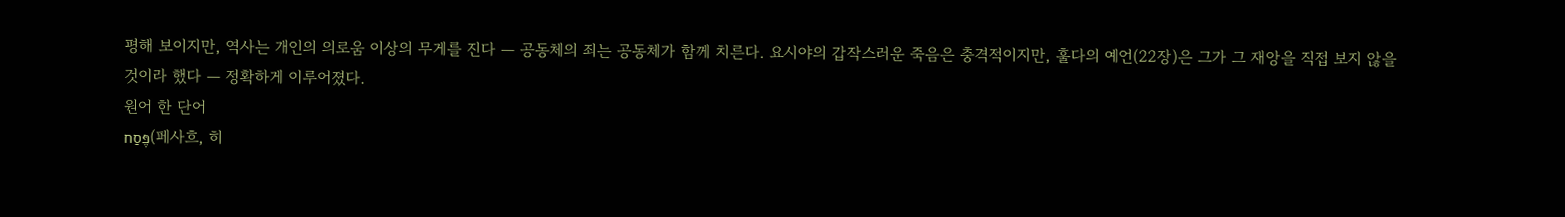평해 보이지만, 역사는 개인의 의로움 이상의 무게를 진다 — 공동체의 죄는 공동체가 함께 치른다. 요시야의 갑작스러운 죽음은 충격적이지만, 훌다의 예언(22장)은 그가 그 재앙을 직접 보지 않을 것이라 했다 — 정확하게 이루어졌다.
원어 한 단어
פֶּסַח(페사흐, 히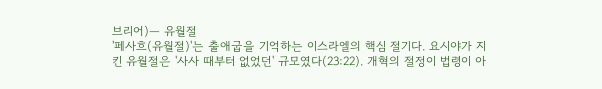브리어)— 유월절
'페사흐(유월절)'는 출애굽을 기억하는 이스라엘의 핵심 절기다. 요시야가 지킨 유월절은 '사사 때부터 없었던' 규모였다(23:22). 개혁의 절정이 법령이 아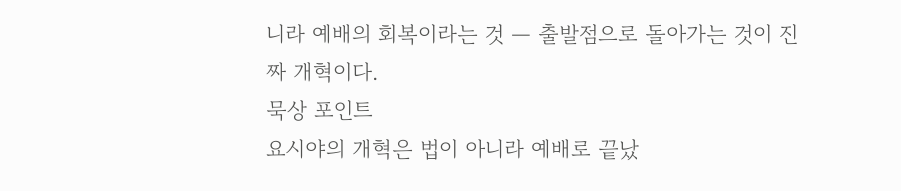니라 예배의 회복이라는 것 — 출발점으로 돌아가는 것이 진짜 개혁이다.
묵상 포인트
요시야의 개혁은 법이 아니라 예배로 끝났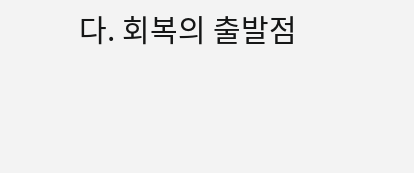다. 회복의 출발점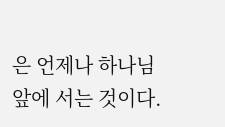은 언제나 하나님 앞에 서는 것이다.